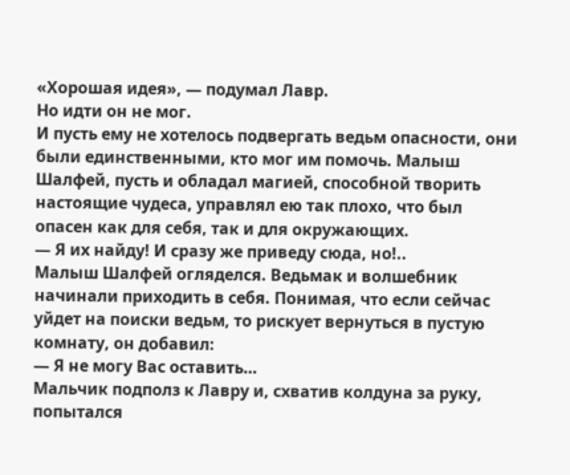«Хорошая идея», — подумал Лавр.
Но идти он не мог.
И пусть ему не хотелось подвергать ведьм опасности, они были единственными, кто мог им помочь. Малыш Шалфей, пусть и обладал магией, способной творить настоящие чудеса, управлял ею так плохо, что был опасен как для себя, так и для окружающих.
— Я их найду! И сразу же приведу сюда, но!..
Малыш Шалфей огляделся. Ведьмак и волшебник начинали приходить в себя. Понимая, что если сейчас уйдет на поиски ведьм, то рискует вернуться в пустую комнату, он добавил:
— Я не могу Вас оставить…
Мальчик подполз к Лавру и, схватив колдуна за руку, попытался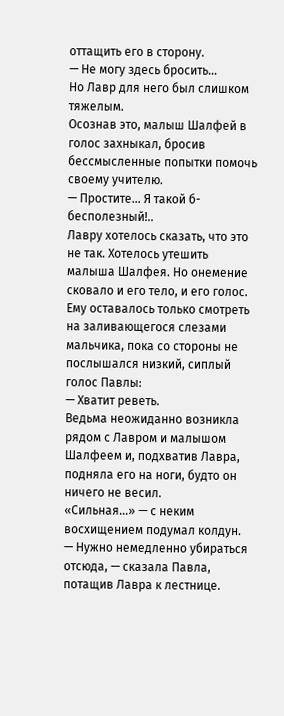оттащить его в сторону.
— Не могу здесь бросить…
Но Лавр для него был слишком тяжелым.
Осознав это, малыш Шалфей в голос захныкал, бросив бессмысленные попытки помочь своему учителю.
— Простите… Я такой б-бесполезный!..
Лавру хотелось сказать, что это не так. Хотелось утешить малыша Шалфея. Но онемение сковало и его тело, и его голос. Ему оставалось только смотреть на заливающегося слезами мальчика, пока со стороны не послышался низкий, сиплый голос Павлы:
— Хватит реветь.
Ведьма неожиданно возникла рядом с Лавром и малышом Шалфеем и, подхватив Лавра, подняла его на ноги, будто он ничего не весил.
«Сильная…» — с неким восхищением подумал колдун.
— Нужно немедленно убираться отсюда, — сказала Павла, потащив Лавра к лестнице.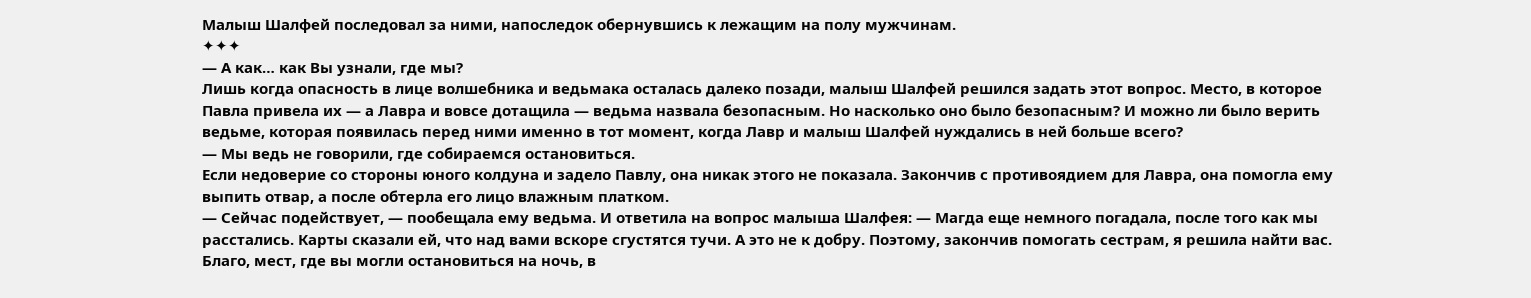Малыш Шалфей последовал за ними, напоследок обернувшись к лежащим на полу мужчинам.
✦✦✦
— А как… как Вы узнали, где мы?
Лишь когда опасность в лице волшебника и ведьмака осталась далеко позади, малыш Шалфей решился задать этот вопрос. Место, в которое Павла привела их — а Лавра и вовсе дотащила — ведьма назвала безопасным. Но насколько оно было безопасным? И можно ли было верить ведьме, которая появилась перед ними именно в тот момент, когда Лавр и малыш Шалфей нуждались в ней больше всего?
— Мы ведь не говорили, где собираемся остановиться.
Если недоверие со стороны юного колдуна и задело Павлу, она никак этого не показала. Закончив с противоядием для Лавра, она помогла ему выпить отвар, а после обтерла его лицо влажным платком.
— Сейчас подействует, — пообещала ему ведьма. И ответила на вопрос малыша Шалфея: — Магда еще немного погадала, после того как мы расстались. Карты сказали ей, что над вами вскоре сгустятся тучи. А это не к добру. Поэтому, закончив помогать сестрам, я решила найти вас. Благо, мест, где вы могли остановиться на ночь, в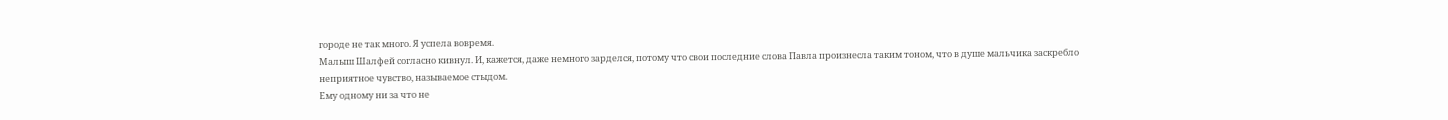городе не так много. Я успела вовремя.
Малыш Шалфей согласно кивнул. И, кажется, даже немного зарделся, потому что свои последние слова Павла произнесла таким тоном, что в душе мальчика заскребло неприятное чувство, называемое стыдом.
Ему одному ни за что не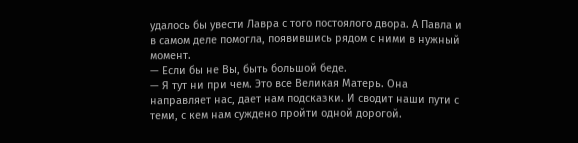удалось бы увести Лавра с того постоялого двора. А Павла и в самом деле помогла, появившись рядом с ними в нужный момент.
— Если бы не Вы, быть большой беде.
— Я тут ни при чем. Это все Великая Матерь. Она направляет нас, дает нам подсказки. И сводит наши пути с теми, с кем нам суждено пройти одной дорогой.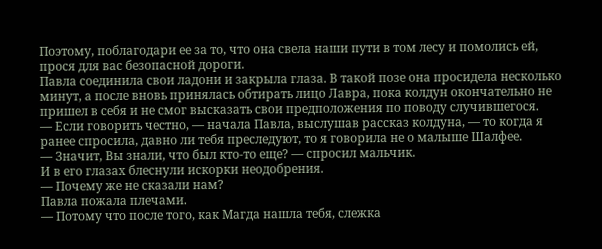Поэтому, поблагодари ее за то, что она свела наши пути в том лесу и помолись ей, прося для вас безопасной дороги.
Павла соединила свои ладони и закрыла глаза. В такой позе она просидела несколько минут, а после вновь принялась обтирать лицо Лавра, пока колдун окончательно не пришел в себя и не смог высказать свои предположения по поводу случившегося.
— Если говорить честно, — начала Павла, выслушав рассказ колдуна, — то когда я ранее спросила, давно ли тебя преследуют, то я говорила не о малыше Шалфее.
— Значит, Вы знали, что был кто-то еще? — спросил мальчик.
И в его глазах блеснули искорки неодобрения.
— Почему же не сказали нам?
Павла пожала плечами.
— Потому что после того, как Магда нашла тебя, слежка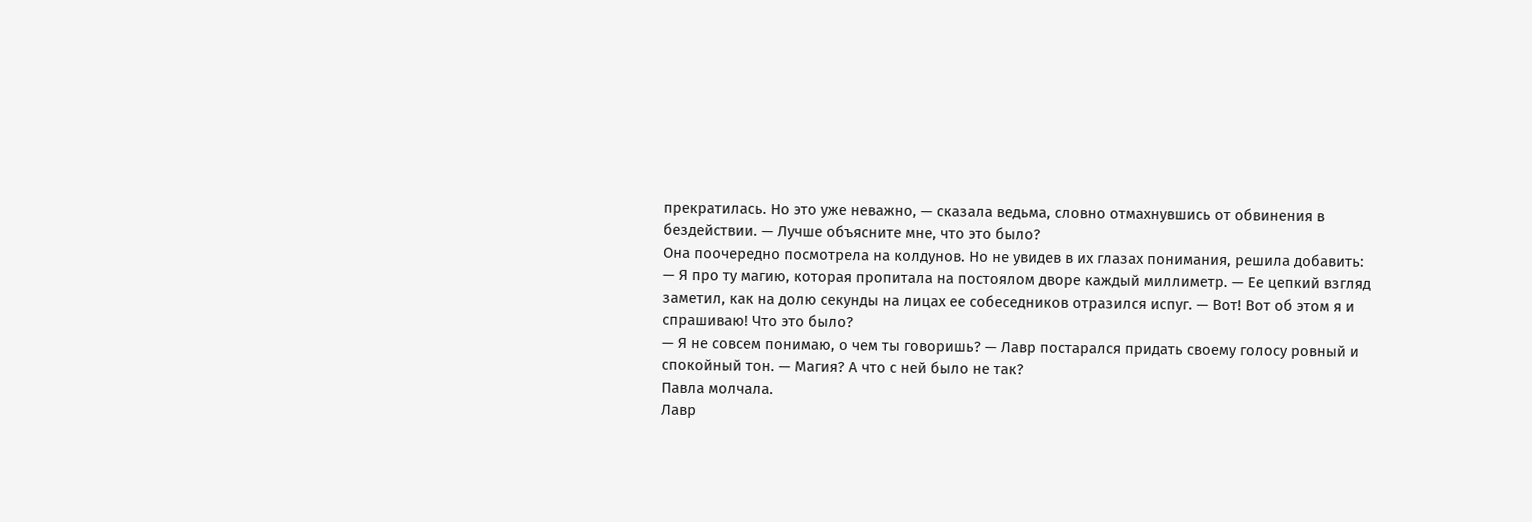прекратилась. Но это уже неважно, — сказала ведьма, словно отмахнувшись от обвинения в бездействии. — Лучше объясните мне, что это было?
Она поочередно посмотрела на колдунов. Но не увидев в их глазах понимания, решила добавить:
— Я про ту магию, которая пропитала на постоялом дворе каждый миллиметр. — Ее цепкий взгляд заметил, как на долю секунды на лицах ее собеседников отразился испуг. — Вот! Вот об этом я и спрашиваю! Что это было?
— Я не совсем понимаю, о чем ты говоришь? — Лавр постарался придать своему голосу ровный и спокойный тон. — Магия? А что с ней было не так?
Павла молчала.
Лавр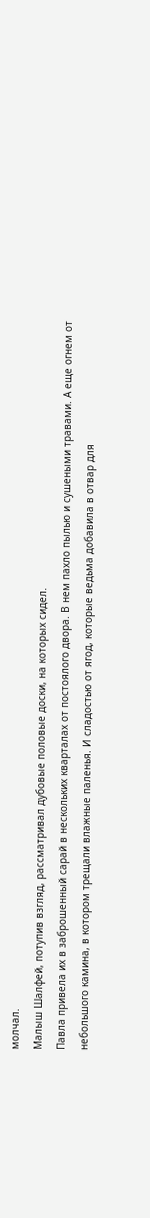молчал.
Малыш Шалфей, потупив взгляд, рассматривал дубовые половые доски, на которых сидел.
Павла привела их в заброшенный сарай в нескольких кварталах от постоялого двора. В нем пахло пылью и сушеными травами. А еще огнем от небольшого камина, в котором трещали влажные паленья. И сладостью от ягод, которые ведьма добавила в отвар для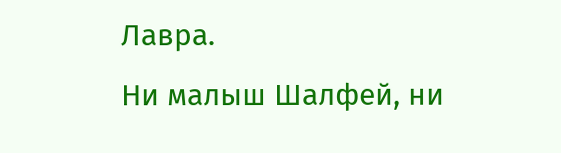Лавра.
Ни малыш Шалфей, ни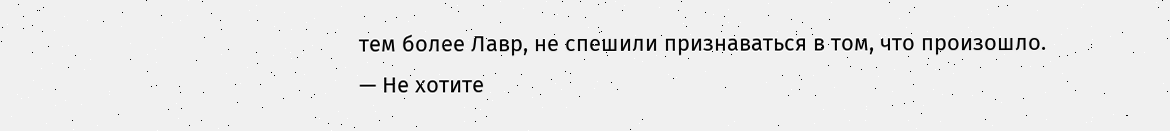тем более Лавр, не спешили признаваться в том, что произошло.
— Не хотите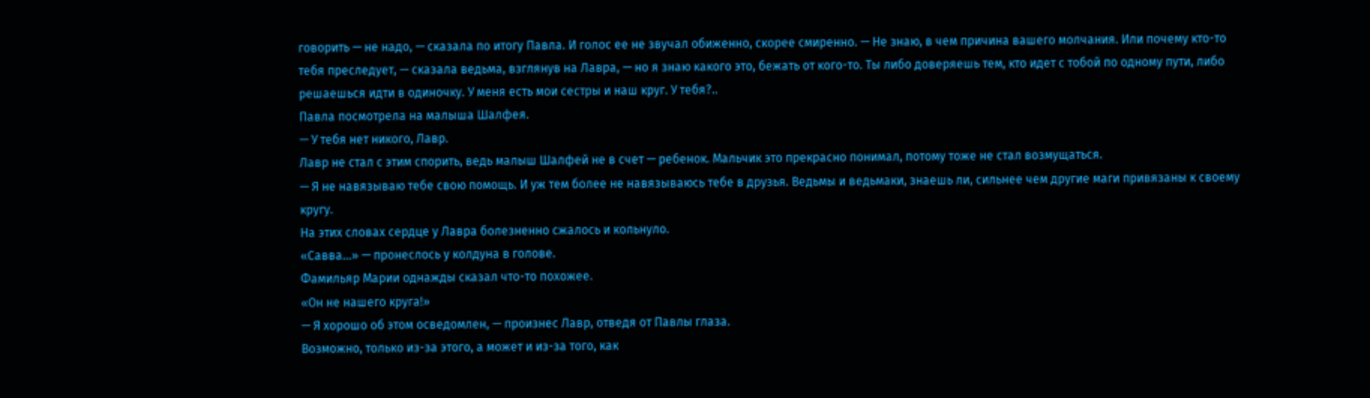говорить — не надо, — сказала по итогу Павла. И голос ее не звучал обиженно, скорее смиренно. — Не знаю, в чем причина вашего молчания. Или почему кто-то тебя преследует, — сказала ведьма, взглянув на Лавра, — но я знаю какого это, бежать от кого-то. Ты либо доверяешь тем, кто идет с тобой по одному пути, либо решаешься идти в одиночку. У меня есть мои сестры и наш круг. У тебя?..
Павла посмотрела на малыша Шалфея.
— У тебя нет никого, Лавр.
Лавр не стал с этим спорить, ведь малыш Шалфей не в счет — ребенок. Мальчик это прекрасно понимал, потому тоже не стал возмущаться.
— Я не навязываю тебе свою помощь. И уж тем более не навязываюсь тебе в друзья. Ведьмы и ведьмаки, знаешь ли, сильнее чем другие маги привязаны к своему кругу.
На этих словах сердце у Лавра болезненно сжалось и кольнуло.
«Савва…» — пронеслось у колдуна в голове.
Фамильяр Марии однажды сказал что-то похожее.
«Он не нашего круга!»
— Я хорошо об этом осведомлен, — произнес Лавр, отведя от Павлы глаза.
Возможно, только из-за этого, а может и из-за того, как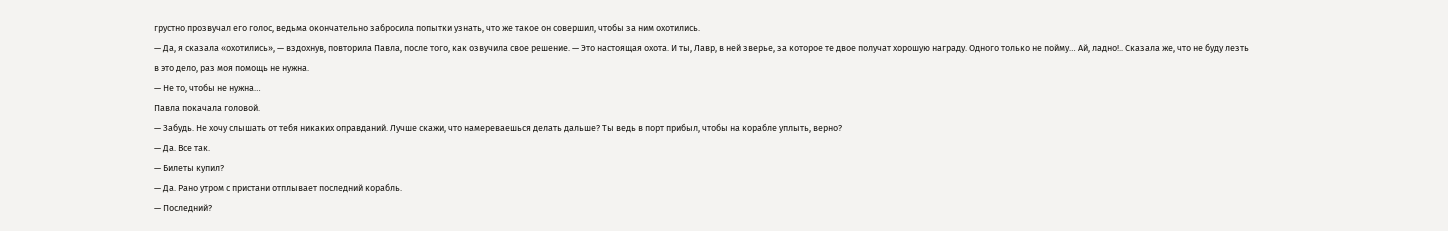грустно прозвучал его голос, ведьма окончательно забросила попытки узнать, что же такое он совершил, чтобы за ним охотились.
— Да, я сказала «охотились», — вздохнув, повторила Павла, после того, как озвучила свое решение. — Это настоящая охота. И ты, Лавр, в ней зверье, за которое те двое получат хорошую награду. Одного только не пойму… Ай, ладно!.. Сказала же, что не буду лезть в это дело, раз моя помощь не нужна.
— Не то, чтобы не нужна…
Павла покачала головой.
— Забудь. Не хочу слышать от тебя никаких оправданий. Лучше скажи, что намереваешься делать дальше? Ты ведь в порт прибыл, чтобы на корабле уплыть, верно?
— Да. Все так.
— Билеты купил?
— Да. Рано утром с пристани отплывает последний корабль.
— Последний?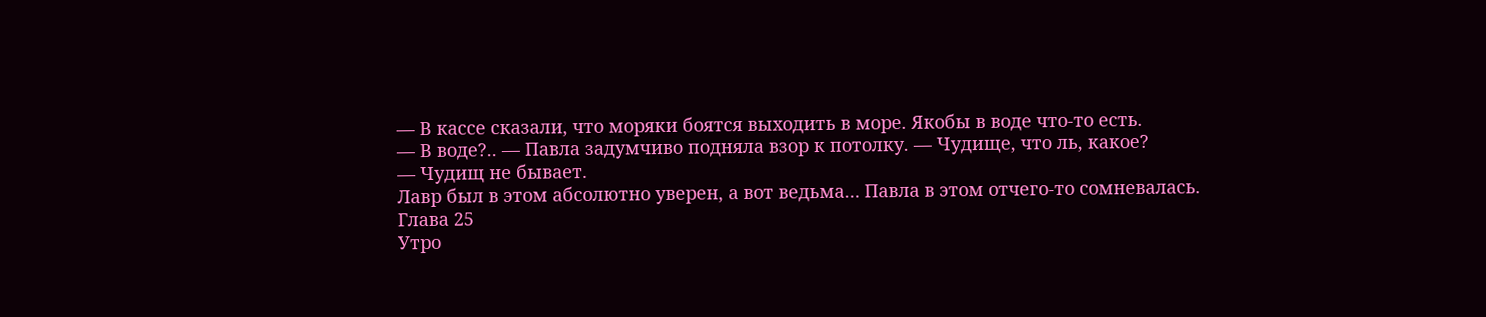— В кассе сказали, что моряки боятся выходить в море. Якобы в воде что-то есть.
— В воде?.. — Павла задумчиво подняла взор к потолку. — Чудище, что ль, какое?
— Чудищ не бывает.
Лавр был в этом абсолютно уверен, а вот ведьма… Павла в этом отчего-то сомневалась.
Глава 25
Утро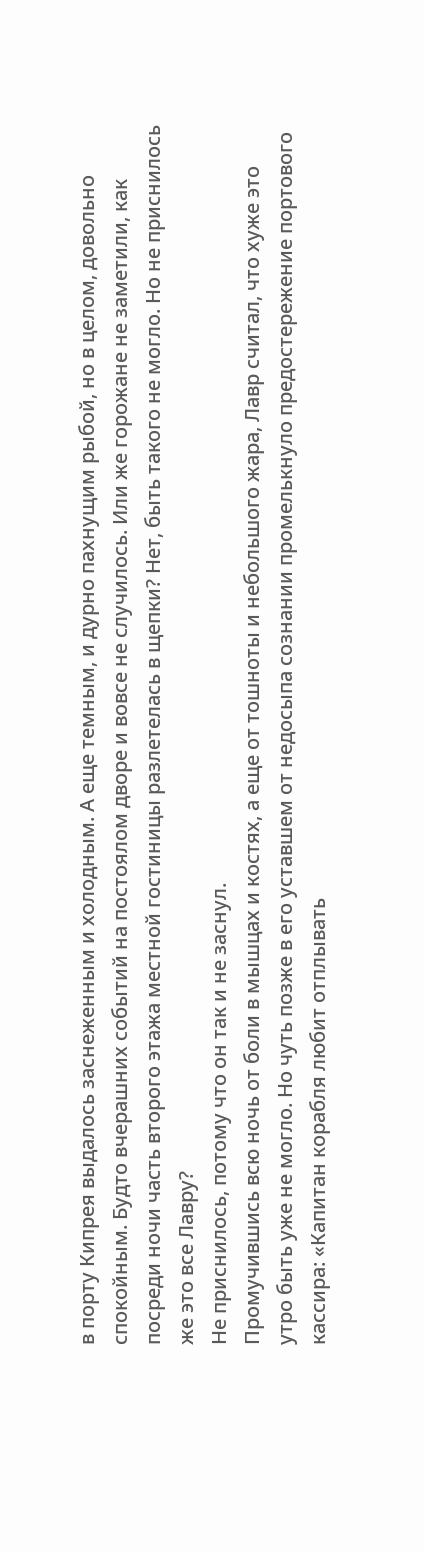в порту Кипрея выдалось заснеженным и холодным. А еще темным, и дурно пахнущим рыбой, но в целом, довольно спокойным. Будто вчерашних событий на постоялом дворе и вовсе не случилось. Или же горожане не заметили, как посреди ночи часть второго этажа местной гостиницы разлетелась в щепки? Нет, быть такого не могло. Но не приснилось же это все Лавру?
Не приснилось, потому что он так и не заснул.
Промучившись всю ночь от боли в мышцах и костях, а еще от тошноты и небольшого жара, Лавр считал, что хуже это утро быть уже не могло. Но чуть позже в его уставшем от недосыпа сознании промелькнуло предостережение портового кассира: «Капитан корабля любит отплывать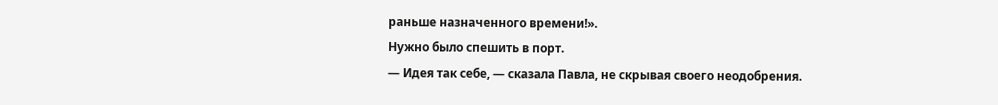раньше назначенного времени!».
Нужно было спешить в порт.
— Идея так себе, — сказала Павла, не скрывая своего неодобрения.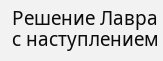Решение Лавра с наступлением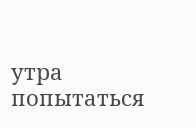утра попытаться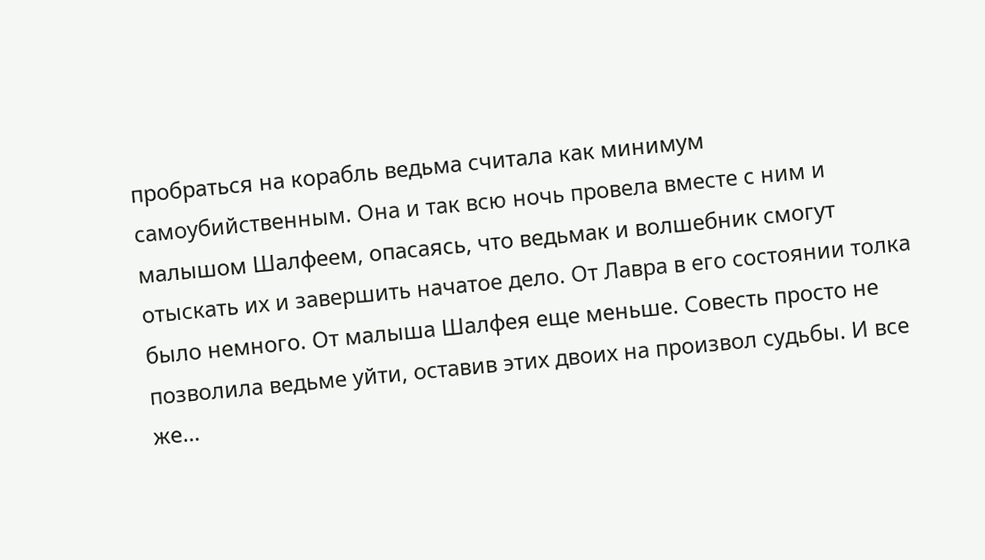пробраться на корабль ведьма считала как минимум самоубийственным. Она и так всю ночь провела вместе с ним и малышом Шалфеем, опасаясь, что ведьмак и волшебник смогут отыскать их и завершить начатое дело. От Лавра в его состоянии толка было немного. От малыша Шалфея еще меньше. Совесть просто не позволила ведьме уйти, оставив этих двоих на произвол судьбы. И все же…